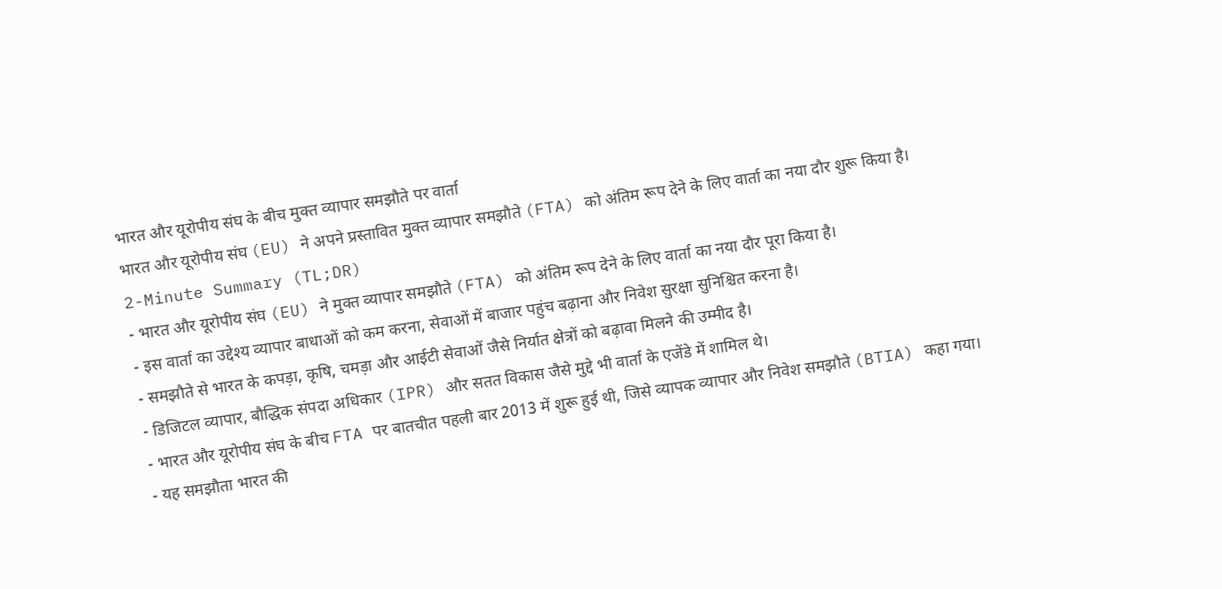भारत और यूरोपीय संघ के बीच मुक्त व्यापार समझौते पर वार्ता
भारत और यूरोपीय संघ (EU) ने अपने प्रस्तावित मुक्त व्यापार समझौते (FTA) को अंतिम रूप देने के लिए वार्ता का नया दौर शुरू किया है।
2-Minute Summary (TL;DR)
- भारत और यूरोपीय संघ (EU) ने मुक्त व्यापार समझौते (FTA) को अंतिम रूप देने के लिए वार्ता का नया दौर पूरा किया है।
- इस वार्ता का उद्देश्य व्यापार बाधाओं को कम करना, सेवाओं में बाजार पहुंच बढ़ाना और निवेश सुरक्षा सुनिश्चित करना है।
- समझौते से भारत के कपड़ा, कृषि, चमड़ा और आईटी सेवाओं जैसे निर्यात क्षेत्रों को बढ़ावा मिलने की उम्मीद है।
- डिजिटल व्यापार, बौद्धिक संपदा अधिकार (IPR) और सतत विकास जैसे मुद्दे भी वार्ता के एजेंडे में शामिल थे।
- भारत और यूरोपीय संघ के बीच FTA पर बातचीत पहली बार 2013 में शुरू हुई थी, जिसे व्यापक व्यापार और निवेश समझौते (BTIA) कहा गया।
- यह समझौता भारत की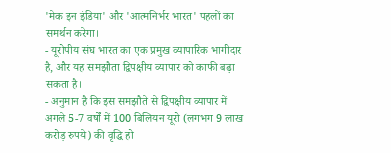'मेक इन इंडिया' और 'आत्मनिर्भर भारत' पहलों का समर्थन करेगा।
- यूरोपीय संघ भारत का एक प्रमुख व्यापारिक भागीदार है, और यह समझौता द्विपक्षीय व्यापार को काफी बढ़ा सकता है।
- अनुमान है कि इस समझौते से द्विपक्षीय व्यापार में अगले 5-7 वर्षों में 100 बिलियन यूरो (लगभग 9 लाख करोड़ रुपये) की वृद्धि हो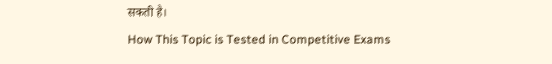सकती है।
How This Topic is Tested in Competitive Exams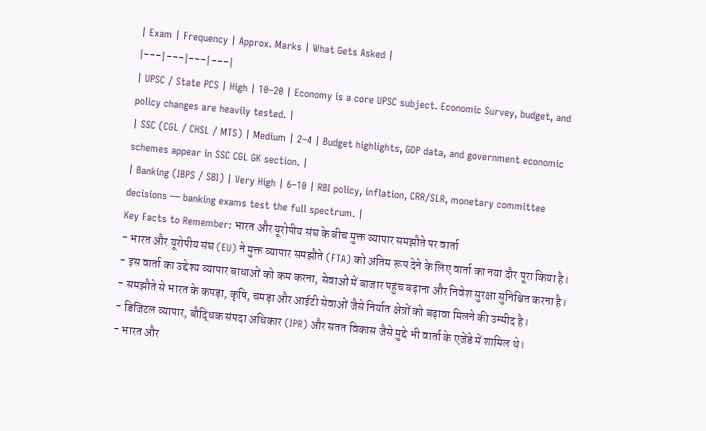| Exam | Frequency | Approx. Marks | What Gets Asked |
|---|---|---|---|
| UPSC / State PCS | High | 10–20 | Economy is a core UPSC subject. Economic Survey, budget, and policy changes are heavily tested. |
| SSC (CGL / CHSL / MTS) | Medium | 2–4 | Budget highlights, GDP data, and government economic schemes appear in SSC CGL GK section. |
| Banking (IBPS / SBI) | Very High | 6–10 | RBI policy, inflation, CRR/SLR, monetary committee decisions — banking exams test the full spectrum. |
Key Facts to Remember: भारत और यूरोपीय संघ के बीच मुक्त व्यापार समझौते पर वार्ता
- भारत और यूरोपीय संघ (EU) ने मुक्त व्यापार समझौते (FTA) को अंतिम रूप देने के लिए वार्ता का नया दौर पूरा किया है।
- इस वार्ता का उद्देश्य व्यापार बाधाओं को कम करना, सेवाओं में बाजार पहुंच बढ़ाना और निवेश सुरक्षा सुनिश्चित करना है।
- समझौते से भारत के कपड़ा, कृषि, चमड़ा और आईटी सेवाओं जैसे निर्यात क्षेत्रों को बढ़ावा मिलने की उम्मीद है।
- डिजिटल व्यापार, बौद्धिक संपदा अधिकार (IPR) और सतत विकास जैसे मुद्दे भी वार्ता के एजेंडे में शामिल थे।
- भारत और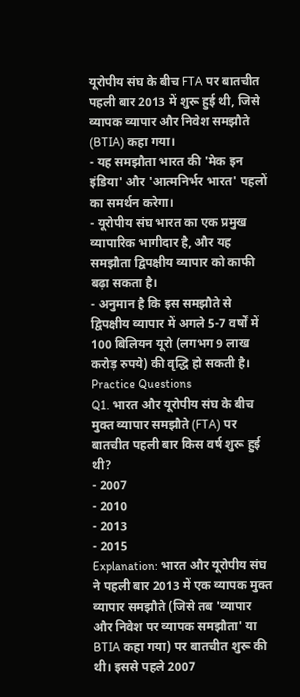यूरोपीय संघ के बीच FTA पर बातचीत पहली बार 2013 में शुरू हुई थी, जिसे व्यापक व्यापार और निवेश समझौते (BTIA) कहा गया।
- यह समझौता भारत की 'मेक इन इंडिया' और 'आत्मनिर्भर भारत' पहलों का समर्थन करेगा।
- यूरोपीय संघ भारत का एक प्रमुख व्यापारिक भागीदार है, और यह समझौता द्विपक्षीय व्यापार को काफी बढ़ा सकता है।
- अनुमान है कि इस समझौते से द्विपक्षीय व्यापार में अगले 5-7 वर्षों में 100 बिलियन यूरो (लगभग 9 लाख करोड़ रुपये) की वृद्धि हो सकती है।
Practice Questions
Q1. भारत और यूरोपीय संघ के बीच मुक्त व्यापार समझौते (FTA) पर बातचीत पहली बार किस वर्ष शुरू हुई थी?
- 2007
- 2010
- 2013
- 2015
Explanation: भारत और यूरोपीय संघ ने पहली बार 2013 में एक व्यापक मुक्त व्यापार समझौते (जिसे तब 'व्यापार और निवेश पर व्यापक समझौता' या BTIA कहा गया) पर बातचीत शुरू की थी। इससे पहले 2007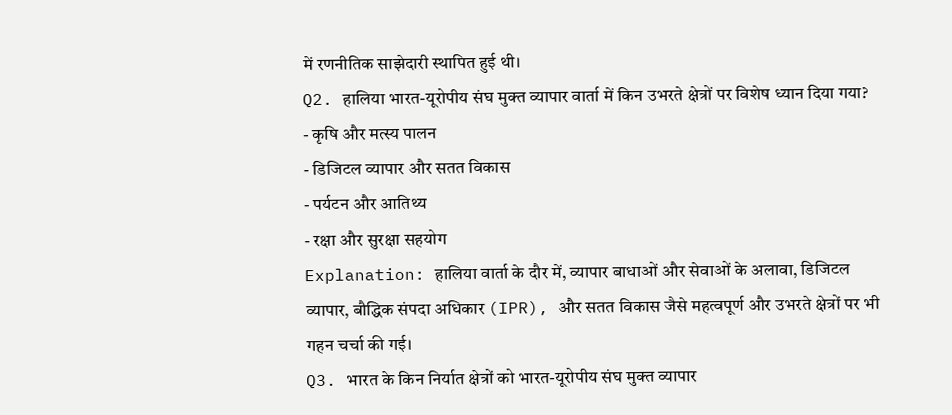में रणनीतिक साझेदारी स्थापित हुई थी।
Q2. हालिया भारत-यूरोपीय संघ मुक्त व्यापार वार्ता में किन उभरते क्षेत्रों पर विशेष ध्यान दिया गया?
- कृषि और मत्स्य पालन
- डिजिटल व्यापार और सतत विकास
- पर्यटन और आतिथ्य
- रक्षा और सुरक्षा सहयोग
Explanation: हालिया वार्ता के दौर में, व्यापार बाधाओं और सेवाओं के अलावा, डिजिटल व्यापार, बौद्धिक संपदा अधिकार (IPR), और सतत विकास जैसे महत्वपूर्ण और उभरते क्षेत्रों पर भी गहन चर्चा की गई।
Q3. भारत के किन निर्यात क्षेत्रों को भारत-यूरोपीय संघ मुक्त व्यापार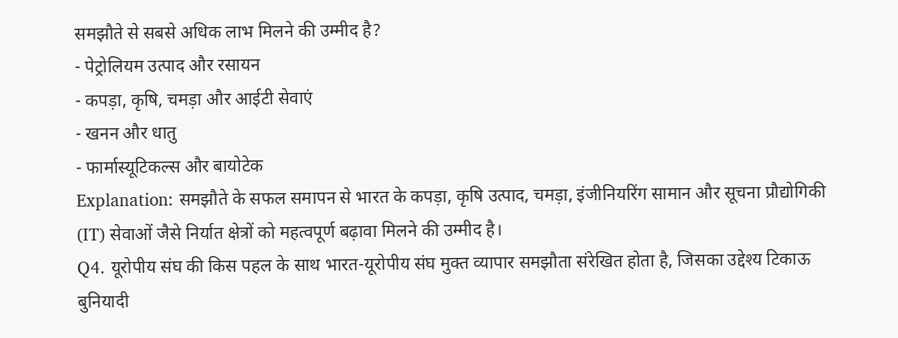समझौते से सबसे अधिक लाभ मिलने की उम्मीद है?
- पेट्रोलियम उत्पाद और रसायन
- कपड़ा, कृषि, चमड़ा और आईटी सेवाएं
- खनन और धातु
- फार्मास्यूटिकल्स और बायोटेक
Explanation: समझौते के सफल समापन से भारत के कपड़ा, कृषि उत्पाद, चमड़ा, इंजीनियरिंग सामान और सूचना प्रौद्योगिकी (IT) सेवाओं जैसे निर्यात क्षेत्रों को महत्वपूर्ण बढ़ावा मिलने की उम्मीद है।
Q4. यूरोपीय संघ की किस पहल के साथ भारत-यूरोपीय संघ मुक्त व्यापार समझौता संरेखित होता है, जिसका उद्देश्य टिकाऊ बुनियादी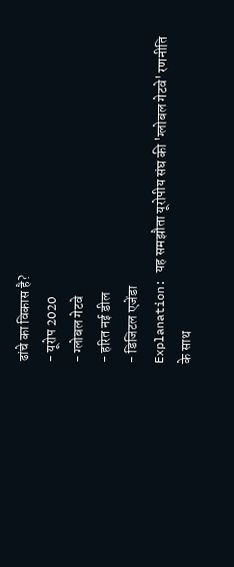ढांचे का विकास है?
- यूरोप 2020
- ग्लोबल गेटवे
- हरित नई डील
- डिजिटल एजेंडा
Explanation: यह समझौता यूरोपीय संघ की 'ग्लोबल गेटवे' रणनीति के साथ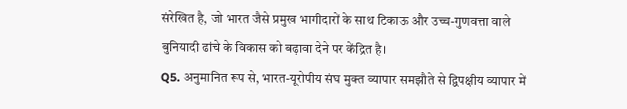संरेखित है, जो भारत जैसे प्रमुख भागीदारों के साथ टिकाऊ और उच्च-गुणवत्ता वाले बुनियादी ढांचे के विकास को बढ़ावा देने पर केंद्रित है।
Q5. अनुमानित रूप से, भारत-यूरोपीय संघ मुक्त व्यापार समझौते से द्विपक्षीय व्यापार में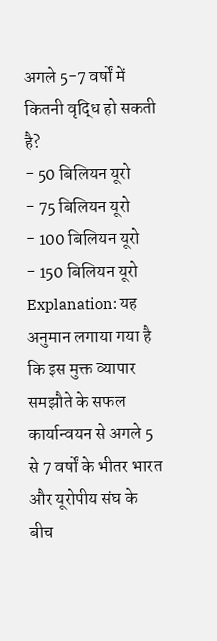अगले 5-7 वर्षों में कितनी वृद्धि हो सकती है?
- 50 बिलियन यूरो
- 75 बिलियन यूरो
- 100 बिलियन यूरो
- 150 बिलियन यूरो
Explanation: यह अनुमान लगाया गया है कि इस मुक्त व्यापार समझौते के सफल कार्यान्वयन से अगले 5 से 7 वर्षों के भीतर भारत और यूरोपीय संघ के बीच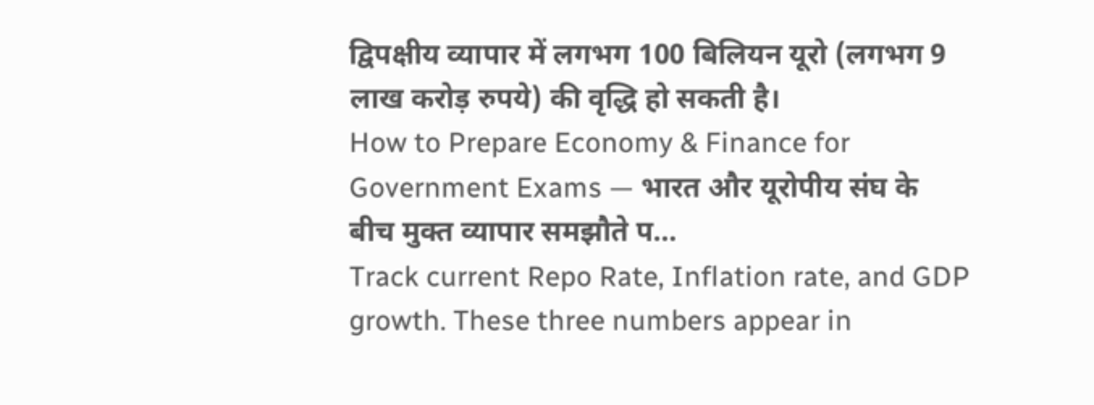द्विपक्षीय व्यापार में लगभग 100 बिलियन यूरो (लगभग 9 लाख करोड़ रुपये) की वृद्धि हो सकती है।
How to Prepare Economy & Finance for Government Exams — भारत और यूरोपीय संघ के बीच मुक्त व्यापार समझौते प…
Track current Repo Rate, Inflation rate, and GDP growth. These three numbers appear in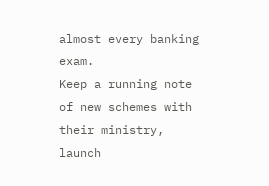almost every banking exam.
Keep a running note of new schemes with their ministry, launch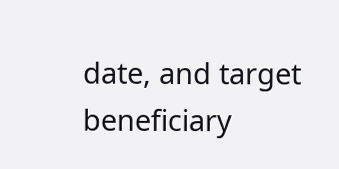date, and target beneficiary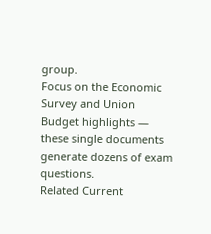group.
Focus on the Economic Survey and Union Budget highlights — these single documents generate dozens of exam questions.
Related Current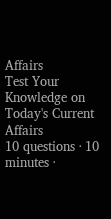Affairs
Test Your Knowledge on Today's Current Affairs
10 questions · 10 minutes ·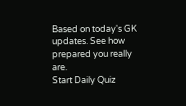Based on today's GK updates. See how prepared you really are.
Start Daily Quiz